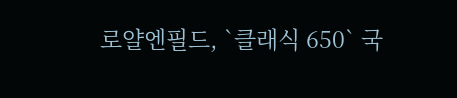로얄엔필드, `클래식 650` 국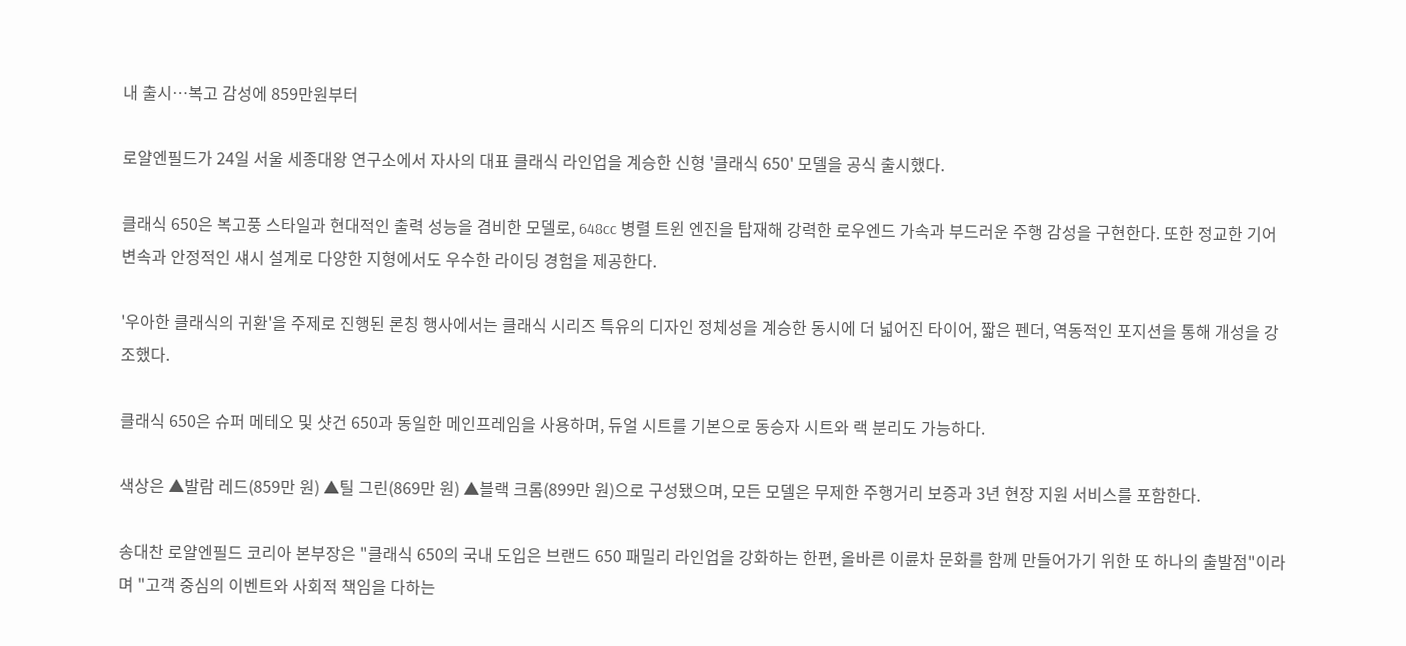내 출시…복고 감성에 859만원부터

로얄엔필드가 24일 서울 세종대왕 연구소에서 자사의 대표 클래식 라인업을 계승한 신형 '클래식 650' 모델을 공식 출시했다.

클래식 650은 복고풍 스타일과 현대적인 출력 성능을 겸비한 모델로, 648cc 병렬 트윈 엔진을 탑재해 강력한 로우엔드 가속과 부드러운 주행 감성을 구현한다. 또한 정교한 기어 변속과 안정적인 섀시 설계로 다양한 지형에서도 우수한 라이딩 경험을 제공한다.

'우아한 클래식의 귀환'을 주제로 진행된 론칭 행사에서는 클래식 시리즈 특유의 디자인 정체성을 계승한 동시에 더 넓어진 타이어, 짧은 펜더, 역동적인 포지션을 통해 개성을 강조했다.

클래식 650은 슈퍼 메테오 및 샷건 650과 동일한 메인프레임을 사용하며, 듀얼 시트를 기본으로 동승자 시트와 랙 분리도 가능하다.

색상은 ▲발람 레드(859만 원) ▲틸 그린(869만 원) ▲블랙 크롬(899만 원)으로 구성됐으며, 모든 모델은 무제한 주행거리 보증과 3년 현장 지원 서비스를 포함한다.

송대찬 로얄엔필드 코리아 본부장은 "클래식 650의 국내 도입은 브랜드 650 패밀리 라인업을 강화하는 한편, 올바른 이륜차 문화를 함께 만들어가기 위한 또 하나의 출발점"이라며 "고객 중심의 이벤트와 사회적 책임을 다하는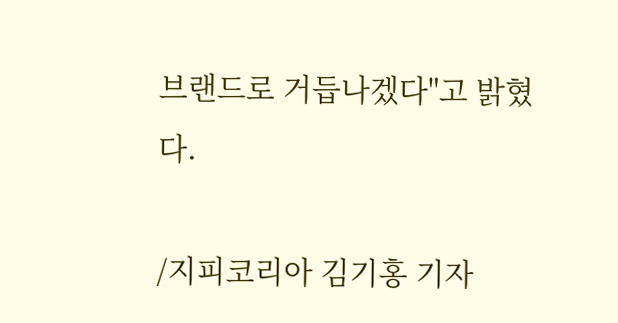브랜드로 거듭나겠다"고 밝혔다.

/지피코리아 김기홍 기자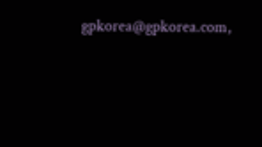gpkorea@gpkorea.com,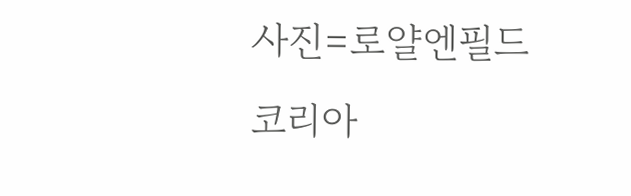사진=로얄엔필드 코리아